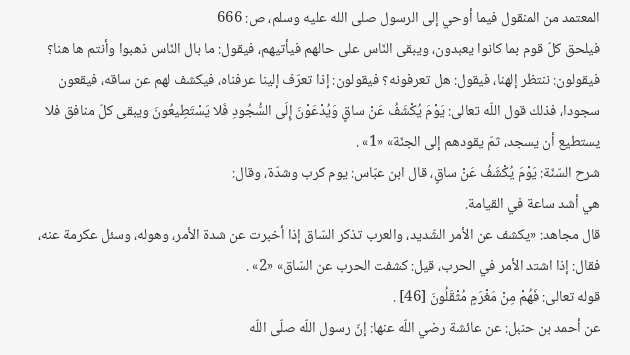المعتمد من المنقول فيما أوحي إلى الرسول صلى الله عليه وسلم، ص: 666
فيلحق كلّ قوم بما كانوا يعبدون، ويبقى النّاس على حالهم فيأتيهم، فيقول: ما بال النّاس ذهبوا وأنتم ها هنا؟ فيقولون: ننتظر إلهنا، فيقول: هل تعرفونه؟ فيقولون: إذا تعرّف إلينا عرفناه، فيكشف لهم عن ساقه، فيقعون سجودا، فذلك قول اللّه تعالى: يَوْمَ يُكْشَفُ عَنْ ساقٍ وَيُدْعَوْنَ إِلَى السُّجُودِ فَلا يَسْتَطِيعُونَ ويبقى كلّ منافق فلا يستطيع أن يسجد، ثمّ يقودهم إلى الجنّة» «1» .
شرح السّنّة: يَوْمَ يُكْشَفُ عَنْ ساقٍ، قال ابن عبّاس: يوم كرب وشدّة، وقال:
هي أشد ساعة في القيامة.
قال مجاهد: «يكشف عن الأمر الشّديد، والعرب تذكر السّاق إذا أخبرت عن شدة الأمر، وهوله، وسئل عكرمة عنه، فقال: إذا اشتد الأمر في الحرب، قيل: كشفت الحرب عن السّاق» «2» .
قوله تعالى: فَهُمْ مِنْ مَغْرَمٍ مُثْقَلُونَ [46] .
عن أحمد بن حنبل: عن عائشة رضي اللّه عنها: إنّ رسول اللّه صلّى اللّه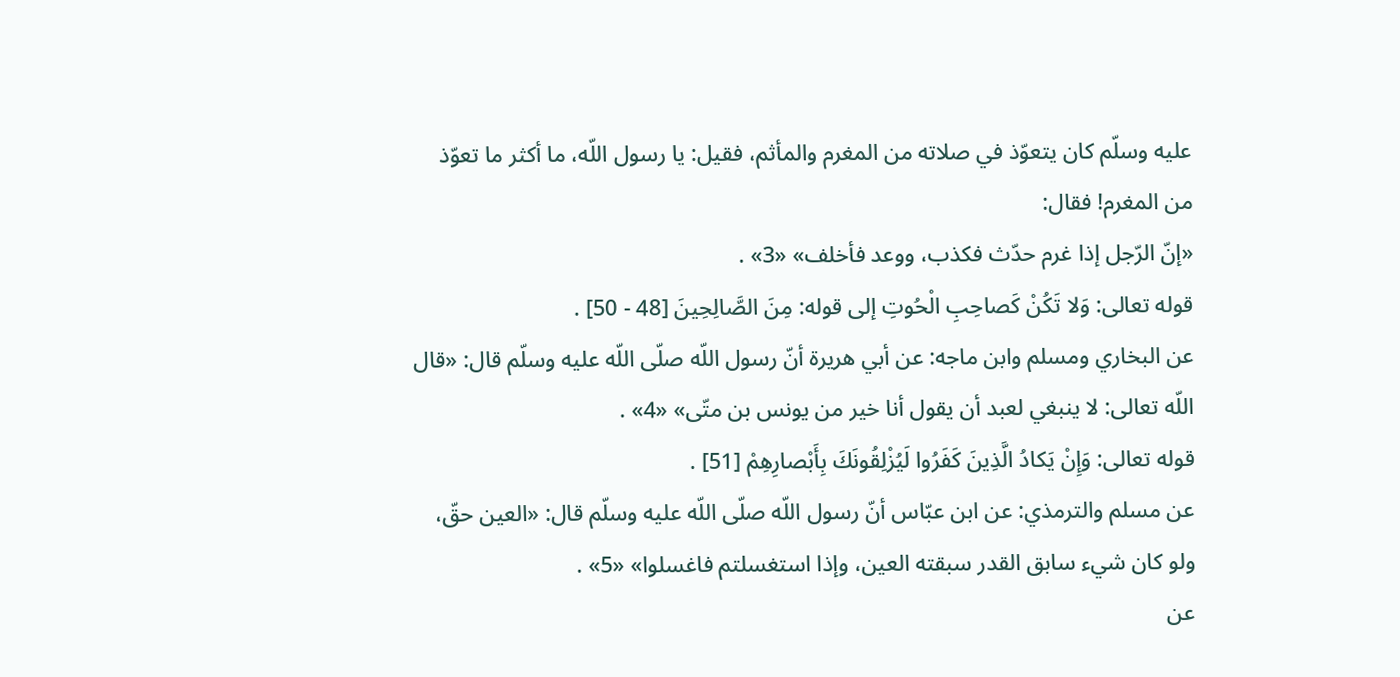عليه وسلّم كان يتعوّذ في صلاته من المغرم والمأثم، فقيل: يا رسول اللّه، ما أكثر ما تعوّذ من المغرم! فقال:
«إنّ الرّجل إذا غرم حدّث فكذب، ووعد فأخلف» «3» .
قوله تعالى: وَلا تَكُنْ كَصاحِبِ الْحُوتِ إلى قوله: مِنَ الصَّالِحِينَ [48 - 50] .
عن البخاري ومسلم وابن ماجه: عن أبي هريرة أنّ رسول اللّه صلّى اللّه عليه وسلّم قال: «قال اللّه تعالى: لا ينبغي لعبد أن يقول أنا خير من يونس بن متّى» «4» .
قوله تعالى: وَإِنْ يَكادُ الَّذِينَ كَفَرُوا لَيُزْلِقُونَكَ بِأَبْصارِهِمْ [51] .
عن مسلم والترمذي: عن ابن عبّاس أنّ رسول اللّه صلّى اللّه عليه وسلّم قال: «العين حقّ، ولو كان شيء سابق القدر سبقته العين، وإذا استغسلتم فاغسلوا» «5» .
عن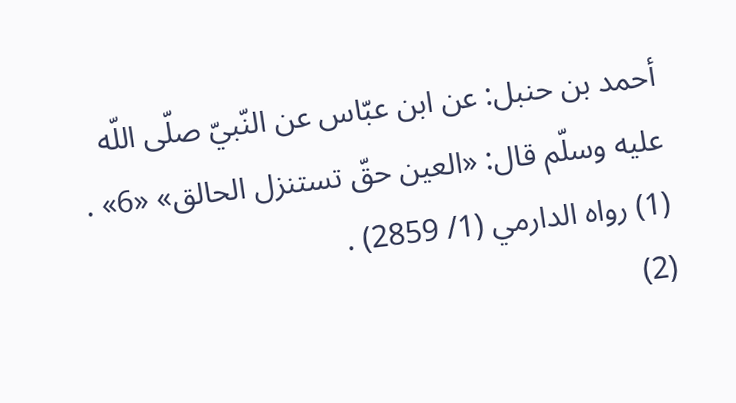أحمد بن حنبل: عن ابن عبّاس عن النّبيّ صلّى اللّه عليه وسلّم قال: «العين حقّ تستنزل الحالق» «6» .
(1) رواه الدارمي (1/ 2859) .
(2)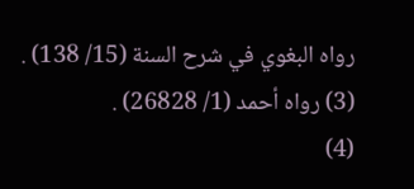رواه البغوي في شرح السنة (15/ 138) .
(3) رواه أحمد (1/ 26828) .
(4)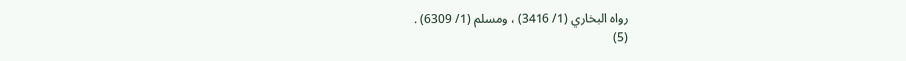رواه البخاري (1/ 3416) ، ومسلم (1/ 6309) .
(5)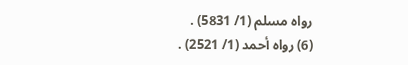رواه مسلم (1/ 5831) .
(6) رواه أحمد (1/ 2521) .